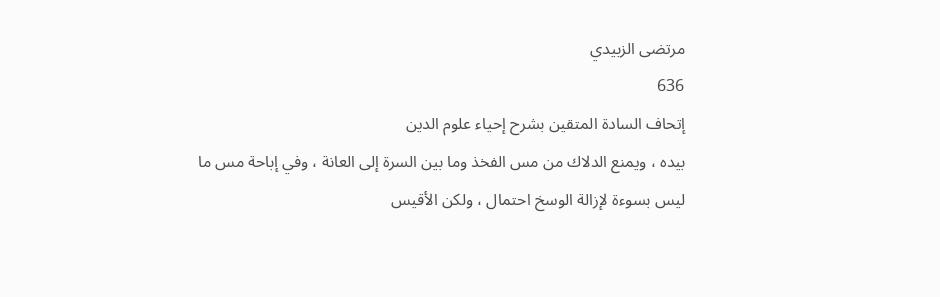مرتضى الزبيدي
636
إتحاف السادة المتقين بشرح إحياء علوم الدين
بيده ، ويمنع الدلاك من مس الفخذ وما بين السرة إلى العانة ، وفي إباحة مس ما ليس بسوءة لإزالة الوسخ احتمال ، ولكن الأقيس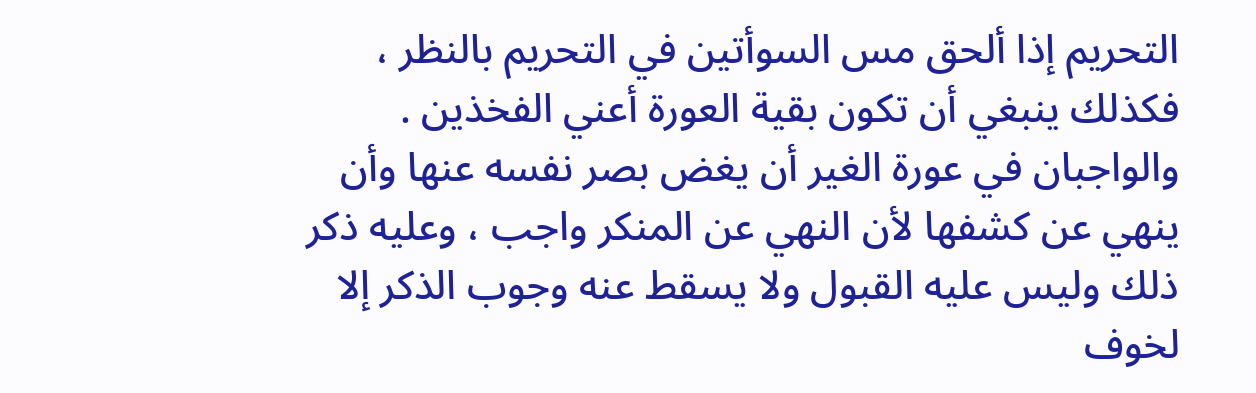التحريم إذا ألحق مس السوأتين في التحريم بالنظر ، فكذلك ينبغي أن تكون بقية العورة أعني الفخذين . والواجبان في عورة الغير أن يغض بصر نفسه عنها وأن ينهي عن كشفها لأن النهي عن المنكر واجب ، وعليه ذكر ذلك وليس عليه القبول ولا يسقط عنه وجوب الذكر إلا لخوف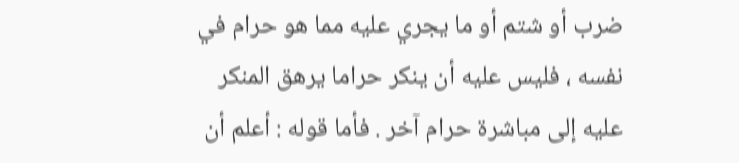ضرب أو شتم أو ما يجري عليه مما هو حرام في نفسه ، فليس عليه أن ينكر حراما يرهق المنكر عليه إلى مباشرة حرام آخر . فأما قوله : أعلم أن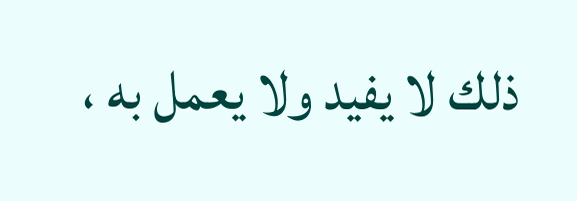ذلك لا يفيد ولا يعمل به ،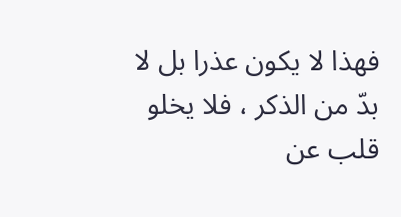فهذا لا يكون عذرا بل لا بدّ من الذكر ، فلا يخلو قلب عن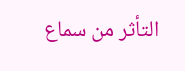التأثر من سماع